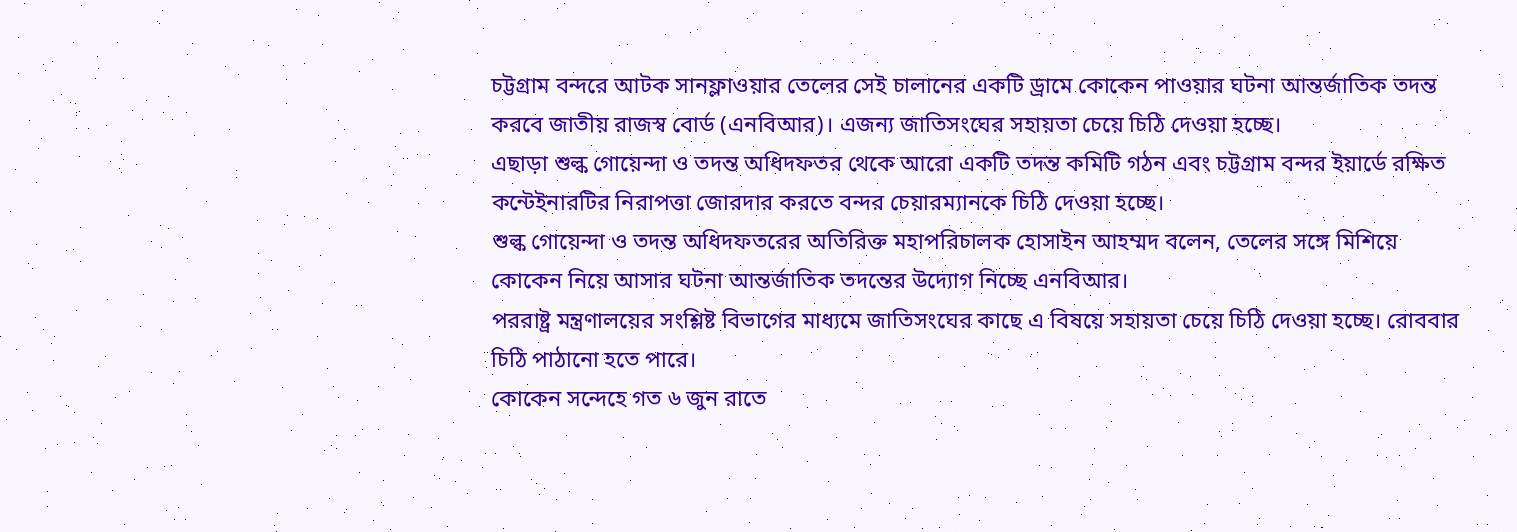চট্টগ্রাম বন্দরে আটক সানফ্লাওয়ার তেলের সেই চালানের একটি ড্রামে কোকেন পাওয়ার ঘটনা আন্তর্জাতিক তদন্ত করবে জাতীয় রাজস্ব বোর্ড (এনবিআর)। এজন্য জাতিসংঘের সহায়তা চেয়ে চিঠি দেওয়া হচ্ছে।
এছাড়া শুল্ক গোয়েন্দা ও তদন্ত অধিদফতর থেকে আরো একটি তদন্ত কমিটি গঠন এবং চট্টগ্রাম বন্দর ইয়ার্ডে রক্ষিত কন্টেইনারটির নিরাপত্তা জোরদার করতে বন্দর চেয়ারম্যানকে চিঠি দেওয়া হচ্ছে।
শুল্ক গোয়েন্দা ও তদন্ত অধিদফতরের অতিরিক্ত মহাপরিচালক হোসাইন আহম্মদ বলেন, তেলের সঙ্গে মিশিয়ে কোকেন নিয়ে আসার ঘটনা আন্তর্জাতিক তদন্তের উদ্যোগ নিচ্ছে এনবিআর।
পররাষ্ট্র মন্ত্রণালয়ের সংশ্লিষ্ট বিভাগের মাধ্যমে জাতিসংঘের কাছে এ বিষয়ে সহায়তা চেয়ে চিঠি দেওয়া হচ্ছে। রোববার চিঠি পাঠানো হতে পারে।
কোকেন সন্দেহে গত ৬ জুন রাতে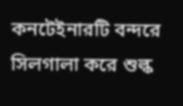কনটেইনারটি বন্দরে সিলগালা করে শুল্ক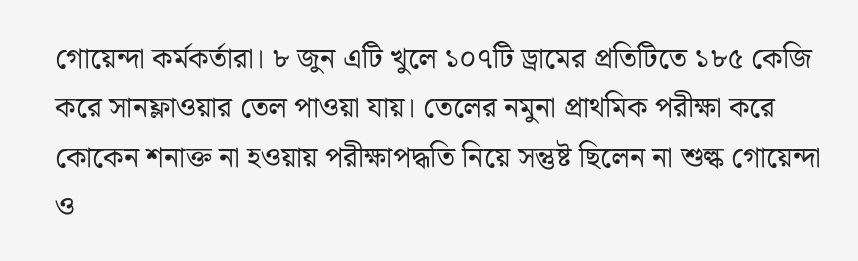গোয়েন্দা কর্মকর্তারা। ৮ জুন এটি খুলে ১০৭টি ড্রামের প্রতিটিতে ১৮৫ কেজি করে সানফ্লাওয়ার তেল পাওয়া যায়। তেলের নমুনা প্রাথমিক পরীক্ষা করে কোকেন শনাক্ত না হওয়ায় পরীক্ষাপদ্ধতি নিয়ে সন্তুষ্ট ছিলেন না শুল্ক গোয়েন্দা ও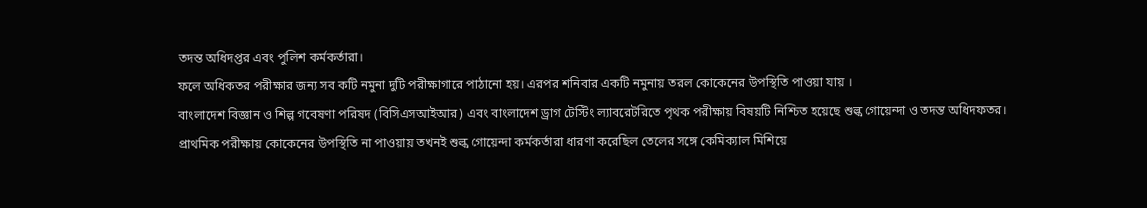তদন্ত অধিদপ্তর এবং পুলিশ কর্মকর্তারা।
ফলে অধিকতর পরীক্ষার জন্য সব কটি নমুনা দুটি পরীক্ষাগারে পাঠানো হয়। এরপর শনিবার একটি নমুনায় তরল কোকেনের উপস্থিতি পাওয়া যায় ।
বাংলাদেশ বিজ্ঞান ও শিল্প গবেষণা পরিষদ (বিসিএসআইআর) এবং বাংলাদেশ ড্রাগ টেস্টিং ল্যাবরেটরিতে পৃথক পরীক্ষায় বিষয়টি নিশ্চিত হয়েছে শুল্ক গোয়েন্দা ও তদন্ত অধিদফতর।
প্রাথমিক পরীক্ষায় কোকেনের উপস্থিতি না পাওয়ায় তখনই শুল্ক গোয়েন্দা কর্মকর্তারা ধারণা করেছিল তেলের সঙ্গে কেমিক্যাল মিশিয়ে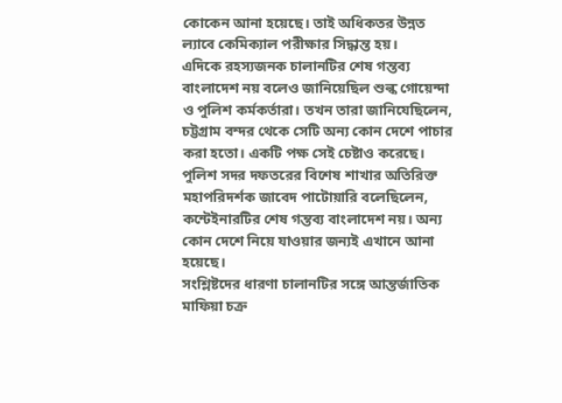কোকেন আনা হয়েছে। তাই অধিকতর উন্নত ল্যাবে কেমিক্যাল পরীক্ষার সিদ্ধান্ত হয়।
এদিকে রহস্যজনক চালানটির শেষ গন্তব্য বাংলাদেশ নয় বলেও জানিয়েছিল শুল্ক গোয়েন্দা ও পুলিশ কর্মকর্তারা। তখন তারা জানিযেছিলেন, চট্টগ্রাম বন্দর থেকে সেটি অন্য কোন দেশে পাচার করা হতো। একটি পক্ষ সেই চেষ্টাও করেছে।
পুলিশ সদর দফতরের বিশেষ শাখার অতিরিক্ত মহাপরিদর্শক জাবেদ পাটোয়ারি বলেছিলেন, কন্টেইনারটির শেষ গন্তব্য বাংলাদেশ নয়। অন্য কোন দেশে নিয়ে যাওয়ার জন্যই এখানে আনা হয়েছে।
সংশ্লিষ্টদের ধারণা চালানটির সঙ্গে আন্তর্জাতিক মাফিয়া চক্র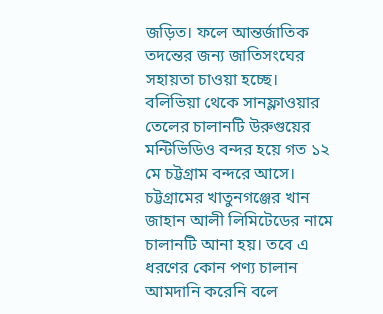জড়িত। ফলে আন্তর্জাতিক তদন্তের জন্য জাতিসংঘের সহায়তা চাওয়া হচ্ছে।
বলিভিয়া থেকে সানফ্লাওয়ার তেলের চালানটি উরুগুয়ের মন্টিভিডিও বন্দর হয়ে গত ১২ মে চট্টগ্রাম বন্দরে আসে। চট্টগ্রামের খাতুনগঞ্জের খান জাহান আলী লিমিটেডের নামে চালানটি আনা হয়। তবে এ ধরণের কোন পণ্য চালান আমদানি করেনি বলে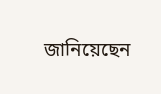জানিয়েছেন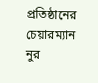প্রতিষ্ঠানের চেয়ারম্যান নুর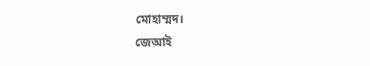মোহাম্মদ।
জেআই